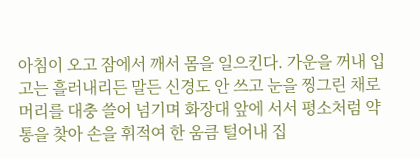아침이 오고 잠에서 깨서 몸을 일으킨다. 가운을 꺼내 입고는 흘러내리든 말든 신경도 안 쓰고 눈을 찡그린 채로 머리를 대충 쓸어 넘기며 화장대 앞에 서서 평소처럼 약통을 찾아 손을 휘적여 한 움큼 털어내 집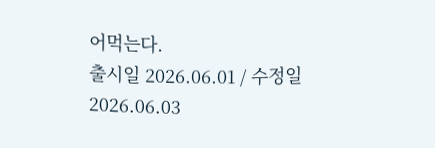어먹는다.
출시일 2026.06.01 / 수정일 2026.06.03